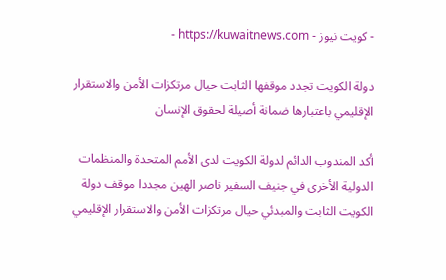- كويت نيوز - https://kuwaitnews.com -

دولة الكويت تجدد موقفها الثابت حيال مرتكزات الأمن والاستقرار الإقليمي باعتبارها ضمانة أصيلة لحقوق الإنسان

أكد المندوب الدائم لدولة الكويت لدى الأمم المتحدة والمنظمات الدولية الأخرى في جنيف السفير ناصر الهين مجددا موقف دولة الكويت الثابت والمبدئي حيال مرتكزات الأمن والاستقرار الإقليمي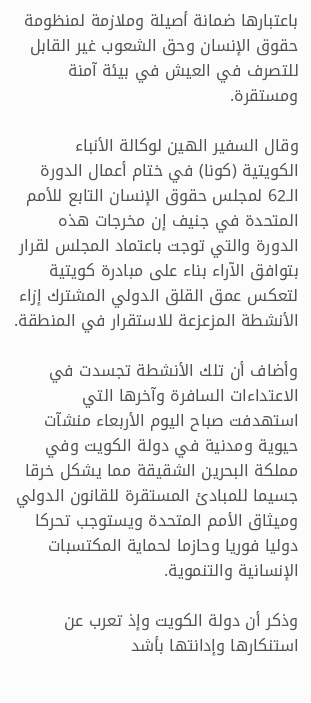باعتبارها ضمانة أصيلة وملازمة لمنظومة حقوق الإنسان وحق الشعوب غير القابل للتصرف في العيش في بيئة آمنة ومستقرة.

وقال السفير الهين لوكالة الأنباء الكويتية (كونا) في ختام أعمال الدورة الـ62 لمجلس حقوق الإنسان التابع للأمم المتحدة في جنيف إن مخرجات هذه الدورة والتي توجت باعتماد المجلس لقرار بتوافق الآراء بناء على مبادرة كويتية لتعكس عمق القلق الدولي المشترك إزاء الأنشطة المزعزعة للاستقرار في المنطقة.

وأضاف أن تلك الأنشطة تجسدت في الاعتداءات السافرة وآخرها التي استهدفت صباح اليوم الأربعاء منشآت حيوية ومدنية في دولة الكويت وفي مملكة البحرين الشقيقة مما يشكل خرقا جسيما للمبادئ المستقرة للقانون الدولي وميثاق الأمم المتحدة ويستوجب تحركا دوليا فوريا وحازما لحماية المكتسبات الإنسانية والتنموية.

وذكر أن دولة الكويت وإذ تعرب عن استنكارها وإدانتها بأشد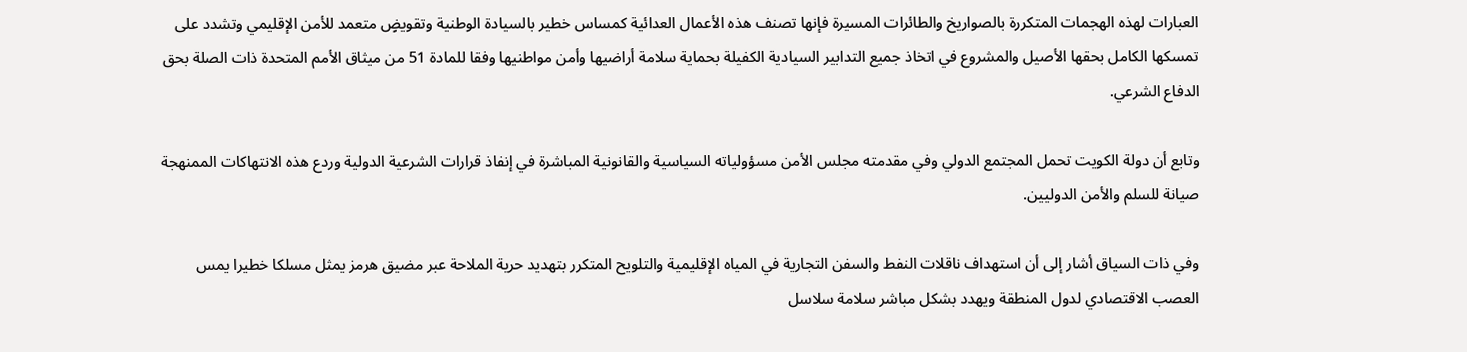العبارات لهذه الهجمات المتكررة بالصواريخ والطائرات المسيرة فإنها تصنف هذه الأعمال العدائية كمساس خطير بالسيادة الوطنية وتقويضٍ متعمد للأمن الإقليمي وتشدد على تمسكها الكامل بحقها الأصيل والمشروع في اتخاذ جميع التدابير السيادية الكفيلة بحماية سلامة أراضيها وأمن مواطنيها وفقا للمادة 51 من ميثاق الأمم المتحدة ذات الصلة بحق الدفاع الشرعي.

وتابع أن دولة الكويت تحمل المجتمع الدولي وفي مقدمته مجلس الأمن مسؤولياته السياسية والقانونية المباشرة في إنفاذ قرارات الشرعية الدولية وردع هذه الانتهاكات الممنهجة صيانة للسلم والأمن الدوليين.

وفي ذات السياق أشار إلى أن استهداف ناقلات النفط والسفن التجارية في المياه الإقليمية والتلويح المتكرر بتهديد حرية الملاحة عبر مضيق هرمز يمثل مسلكا خطيرا يمس العصب الاقتصادي لدول المنطقة ويهدد بشكل مباشر سلامة سلاسل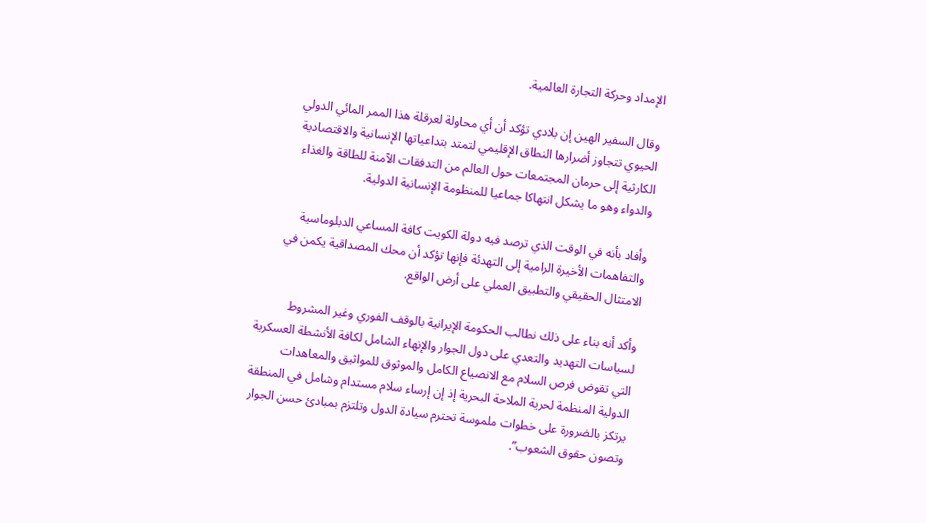الإمداد وحركة التجارة العالمية.

وقال السفير الهين إن بلادي تؤكد أن أي محاولة لعرقلة هذا الممر المائي الدولي الحيوي تتجاوز أضرارها النطاق الإقليمي لتمتد بتداعياتها الإنسانية والاقتصادية الكارثية إلى حرمان المجتمعات حول العالم من التدفقات الآمنة للطاقة والغذاء والدواء وهو ما يشكل انتهاكا جماعيا للمنظومة الإنسانية الدولية.

وأفاد بأنه في الوقت الذي ترصد فيه دولة الكويت كافة المساعي الدبلوماسية والتفاهمات الأخيرة الرامية إلى التهدئة فإنها تؤكد أن محك المصداقية يكمن في الامتثال الحقيقي والتطبيق العملي على أرض الواقع.

وأكد أنه بناء على ذلك نطالب الحكومة الإيرانية بالوقف الفوري وغير المشروط لسياسات التهديد والتعدي على دول الجوار والإنهاء الشامل لكافة الأنشطة العسكرية التي تقوض فرص السلام مع الانصياع الكامل والموثوق للمواثيق والمعاهدات الدولية المنظمة لحرية الملاحة البحرية إذ إن إرساء سلام مستدام وشامل في المنطقة يرتكز بالضرورة على خطوات ملموسة تحترم سيادة الدول وتلتزم بمبادئ حسن الجوار وتصون حقوق الشعوب”.